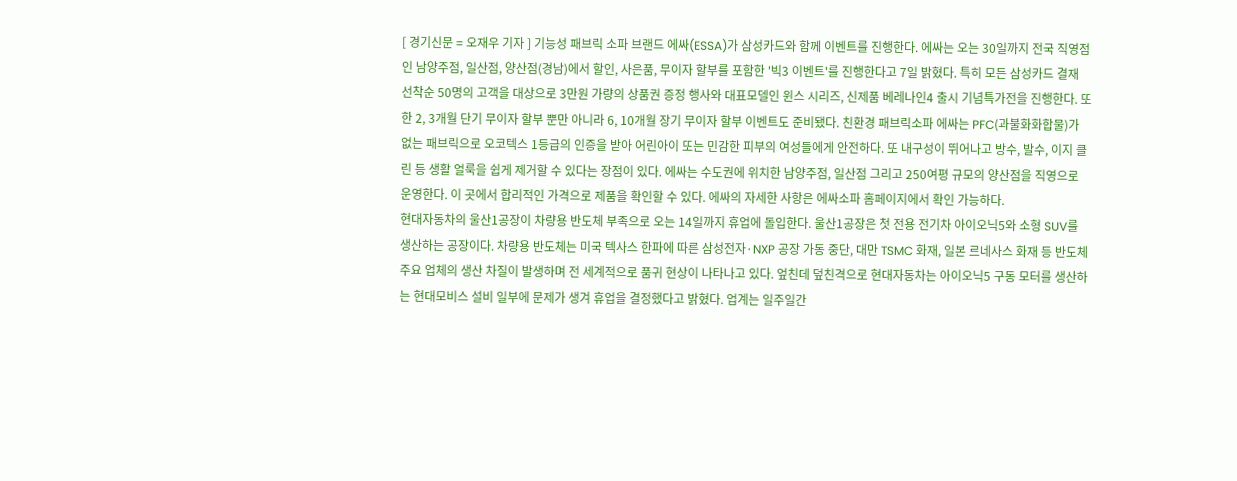[ 경기신문 = 오재우 기자 ] 기능성 패브릭 소파 브랜드 에싸(ESSA)가 삼성카드와 함께 이벤트를 진행한다. 에싸는 오는 30일까지 전국 직영점인 남양주점, 일산점, 양산점(경남)에서 할인, 사은품, 무이자 할부를 포함한 '빅3 이벤트'를 진행한다고 7일 밝혔다. 특히 모든 삼성카드 결재 선착순 50명의 고객을 대상으로 3만원 가량의 상품권 증정 행사와 대표모델인 윈스 시리즈, 신제품 베레나인4 출시 기념특가전을 진행한다. 또한 2, 3개월 단기 무이자 할부 뿐만 아니라 6, 10개월 장기 무이자 할부 이벤트도 준비됐다. 친환경 패브릭소파 에싸는 PFC(과불화화합물)가 없는 패브릭으로 오코텍스 1등급의 인증을 받아 어린아이 또는 민감한 피부의 여성들에게 안전하다. 또 내구성이 뛰어나고 방수, 발수, 이지 클린 등 생활 얼룩을 쉽게 제거할 수 있다는 장점이 있다. 에싸는 수도권에 위치한 남양주점, 일산점 그리고 250여평 규모의 양산점을 직영으로 운영한다. 이 곳에서 합리적인 가격으로 제품을 확인할 수 있다. 에싸의 자세한 사항은 에싸소파 홈페이지에서 확인 가능하다.
현대자동차의 울산1공장이 차량용 반도체 부족으로 오는 14일까지 휴업에 돌입한다. 울산1공장은 첫 전용 전기차 아이오닉5와 소형 SUV를 생산하는 공장이다. 차량용 반도체는 미국 텍사스 한파에 따른 삼성전자·NXP 공장 가동 중단, 대만 TSMC 화재, 일본 르네사스 화재 등 반도체 주요 업체의 생산 차질이 발생하며 전 세계적으로 품귀 현상이 나타나고 있다. 엎친데 덮친격으로 현대자동차는 아이오닉5 구동 모터를 생산하는 현대모비스 설비 일부에 문제가 생겨 휴업을 결정했다고 밝혔다. 업계는 일주일간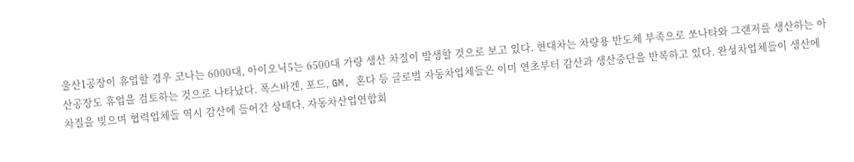울산1공장이 휴업할 경우 코나는 6000대, 아이오닉5는 6500대 가량 생산 차질이 발생할 것으로 보고 있다. 현대차는 차량용 반도체 부족으로 쏘나타와 그랜저를 생산하는 아산공장도 휴업을 검토하는 것으로 나타났다. 폭스바겐, 포드, GM, 혼다 등 글로벌 자동차업체들은 이미 연초부터 감산과 생산중단을 반복하고 있다. 완성차업체들이 생산에 차질을 빚으며 협력업체들 역시 감산에 들어간 상태다. 자동차산업연합회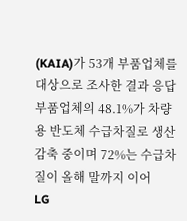(KAIA)가 53개 부품업체를 대상으로 조사한 결과 응답 부품업체의 48.1%가 차량용 반도체 수급차질로 생산 감축 중이며 72%는 수급차질이 올해 말까지 이어
LG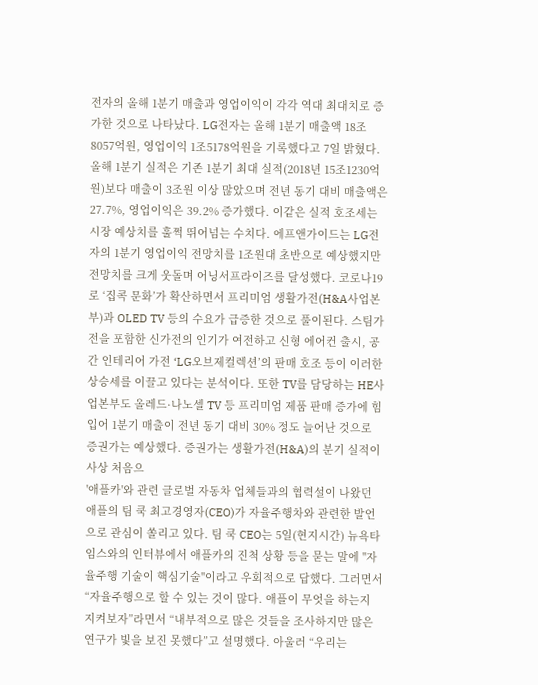전자의 올해 1분기 매출과 영업이익이 각각 역대 최대치로 증가한 것으로 나타났다. LG전자는 올해 1분기 매출액 18조8057억원, 영업이익 1조5178억원을 기록했다고 7일 밝혔다. 올해 1분기 실적은 기존 1분기 최대 실적(2018년 15조1230억원)보다 매출이 3조원 이상 많았으며 전년 동기 대비 매출액은 27.7%, 영업이익은 39.2% 증가했다. 이같은 실적 호조세는 시장 예상치를 훌쩍 뛰어넘는 수치다. 에프앤가이드는 LG전자의 1분기 영업이익 전망치를 1조원대 초반으로 예상했지만 전망치를 크게 웃돌며 어닝서프라이즈를 달성했다. 코로나19로 ‘집콕 문화’가 확산하면서 프리미엄 생활가전(H&A사업본부)과 OLED TV 등의 수요가 급증한 것으로 풀이된다. 스팀가전을 포함한 신가전의 인기가 여전하고 신형 에어컨 출시, 공간 인테리어 가전 ‘LG오브제컬렉션’의 판매 호조 등이 이러한 상승세를 이끌고 있다는 분석이다. 또한 TV를 담당하는 HE사업본부도 올레드·나노셀 TV 등 프리미엄 제품 판매 증가에 힘입어 1분기 매출이 전년 동기 대비 30% 정도 늘어난 것으로 증권가는 예상했다. 증권가는 생활가전(H&A)의 분기 실적이 사상 처음으
'애플카'와 관련 글로벌 자동차 업체들과의 협력설이 나왔던 애플의 팀 쿡 최고경영자(CEO)가 자율주행차와 관련한 발언으로 관심이 쏠리고 있다. 팀 쿡 CEO는 5일(현지시간) 뉴욕타임스와의 인터뷰에서 애플카의 진척 상황 등을 묻는 말에 "자율주행 기술이 핵심기술"이라고 우회적으로 답했다. 그러면서 “자율주행으로 할 수 있는 것이 많다. 애플이 무엇을 하는지 지켜보자”라면서 “내부적으로 많은 것들을 조사하지만 많은 연구가 빛을 보진 못했다”고 설명했다. 아울러 “우리는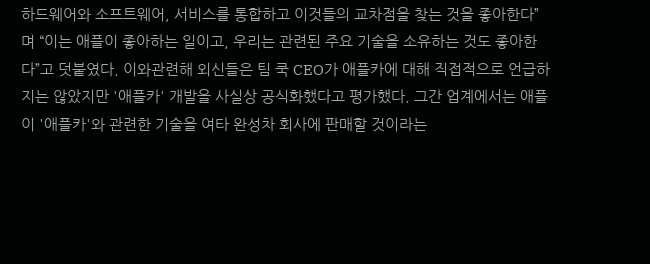하드웨어와 소프트웨어, 서비스를 통합하고 이것들의 교차점을 찾는 것을 좋아한다”며 “이는 애플이 좋아하는 일이고, 우리는 관련된 주요 기술을 소유하는 것도 좋아한다”고 덧붙였다. 이와관련해 외신들은 팀 쿡 CEO가 애플카에 대해 직접적으로 언급하지는 않았지만 '애플카' 개발을 사실상 공식화했다고 평가했다. 그간 업계에서는 애플이 '애플카'와 관련한 기술을 여타 완성차 회사에 판매할 것이라는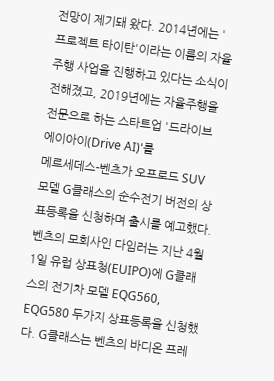전망이 제기돼 왔다. 2014년에는 '프로젝트 타이탄'이라는 이름의 자율주행 사업을 진행하고 있다는 소식이 전해졌고, 2019년에는 자율주행을 전문으로 하는 스타트업 '드라이브 에이아이(Drive AI)'를
메르세데스-벤츠가 오프로드 SUV 모델 G클래스의 순수전기 버전의 상표등록을 신청하며 출시를 예고했다. 벤츠의 모회사인 다임러는 지난 4월1일 유럽 상표청(EUIPO)에 G클래스의 전기차 모델 EQG560, EQG580 두가지 상표등록을 신청했다. G클래스는 벤츠의 바디온 프레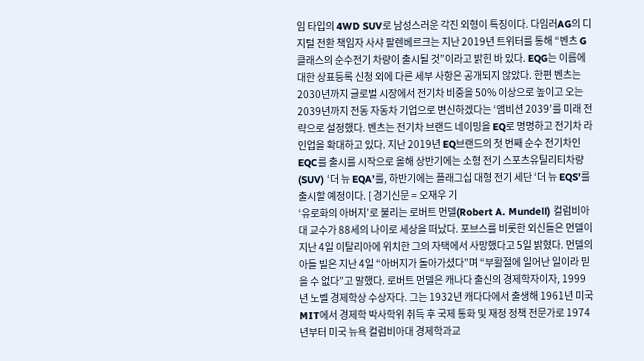임 타입의 4WD SUV로 남성스러운 각진 외형이 특징이다. 다임러AG의 디지털 전환 책임자 사샤 팔렌베르크는 지난 2019년 트위터를 통해 “벤츠 G클래스의 순수전기 차량이 출시될 것”이라고 밝힌 바 있다. EQG는 이름에 대한 상표등록 신청 외에 다른 세부 사항은 공개되지 않았다. 한편 벤츠는 2030년까지 글로벌 시장에서 전기차 비중을 50% 이상으로 높이고 오는 2039년까지 전동 자동차 기업으로 변신하겠다는 ‘앰비션 2039’를 미래 전략으로 설정했다. 벤츠는 전기차 브랜드 네이밍을 EQ로 명명하고 전기차 라인업을 확대하고 있다. 지난 2019년 EQ브랜드의 첫 번째 순수 전기차인 EQC를 출시를 시작으로 올해 상반기에는 소형 전기 스포츠유틸리티차량(SUV) ‘더 뉴 EQA’를, 하반기에는 플래그십 대형 전기 세단 ‘더 뉴 EQS’를 출시할 예정이다. [ 경기신문 = 오재우 기
‘유로화의 아버지’로 불리는 로버트 먼델(Robert A. Mundell) 컬럼비아대 교수가 88세의 나이로 세상을 떠났다. 포브스를 비롯한 외신들은 먼델이 지난 4일 이탈리아에 위치한 그의 자택에서 사망했다고 5일 밝혔다. 먼델의 아들 빌은 지난 4일 “아버지가 돌아가셨다”며 “부활절에 일어난 일이라 믿을 수 없다”고 말했다. 로버트 먼델은 캐나다 출신의 경제학자이자, 1999년 노벨 경제학상 수상자다. 그는 1932년 캐다다에서 출생해 1961년 미국 MIT에서 경제학 박사학위 취득 후 국제 통화 및 재정 정책 전문가로 1974년부터 미국 뉴욕 컬럼비아대 경제학과교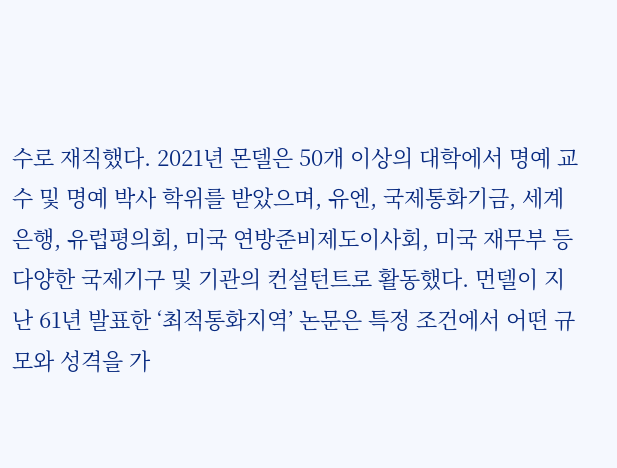수로 재직했다. 2021년 몬델은 50개 이상의 대학에서 명예 교수 및 명예 박사 학위를 받았으며, 유엔, 국제통화기금, 세계은행, 유럽평의회, 미국 연방준비제도이사회, 미국 재무부 등 다양한 국제기구 및 기관의 컨설턴트로 활동했다. 먼델이 지난 61년 발표한 ‘최적통화지역’ 논문은 특정 조건에서 어떤 규모와 성격을 가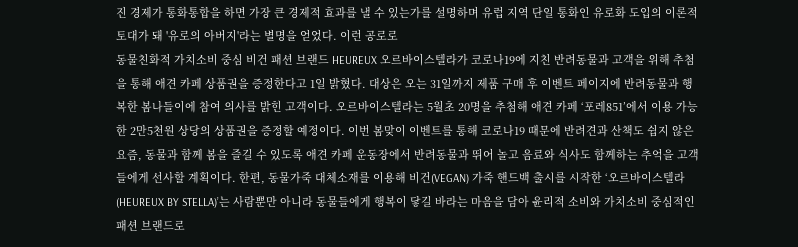진 경제가 통화통합을 하면 가장 큰 경제적 효과를 낼 수 있는가를 설명하며 유럽 지역 단일 통화인 유로화 도입의 이론적 토대가 돼 '유로의 아버지'라는 별명을 얻었다. 이런 공로로
동물친화적 가치소비 중심 비건 패션 브랜드 HEUREUX 오르바이스텔라가 코로나19에 지친 반려동물과 고객을 위해 추첨을 통해 애견 카페 상품권을 증정한다고 1일 밝혔다. 대상은 오는 31일까지 제품 구매 후 이벤트 페이지에 반려동물과 행복한 봄나들이에 참여 의사를 밝힌 고객이다. 오르바이스텔라는 5월초 20명을 추첨해 애견 카페 ‘포레851’에서 이용 가능한 2만5천원 상당의 상품권을 증정할 예정이다. 이번 봄맞이 이벤트를 통해 코로나19 때문에 반려견과 산책도 쉽지 않은 요즘, 동물과 함께 봄을 즐길 수 있도록 애견 카페 운동장에서 반려동물과 뛰어 놀고 음료와 식사도 함께하는 추억을 고객들에게 선사할 계획이다. 한편, 동물가죽 대체소재를 이용해 비건(VEGAN) 가죽 핸드백 출시를 시작한 ‘오르바이스텔라(HEUREUX BY STELLA)’는 사람뿐만 아니라 동물들에게 행복이 닿길 바라는 마음을 담아 윤리적 소비와 가치소비 중심적인 패션 브랜드로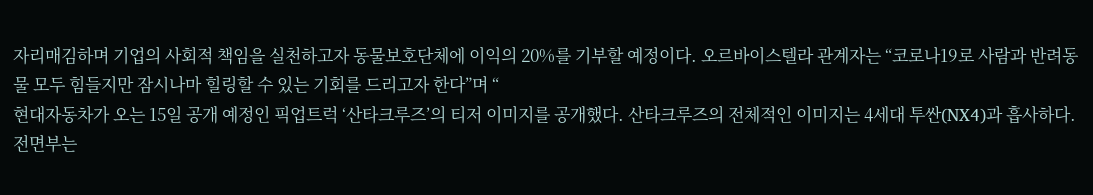자리매김하며 기업의 사회적 책임을 실천하고자 동물보호단체에 이익의 20%를 기부할 예정이다. 오르바이스텔라 관계자는 “코로나19로 사람과 반려동물 모두 힘들지만 잠시나마 힐링할 수 있는 기회를 드리고자 한다”며 “
현대자동차가 오는 15일 공개 예정인 픽업트럭 ‘산타크루즈’의 티저 이미지를 공개했다. 산타크루즈의 전체적인 이미지는 4세대 투싼(NX4)과 흡사하다. 전면부는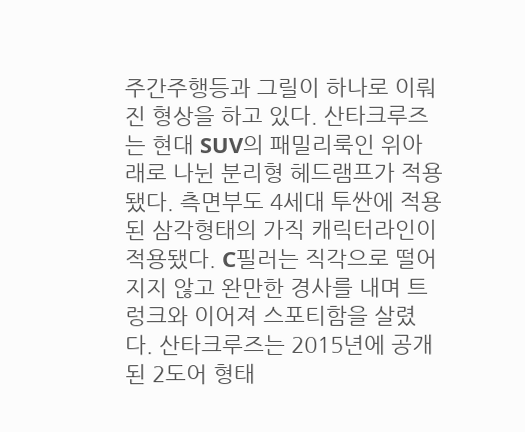주간주행등과 그릴이 하나로 이뤄진 형상을 하고 있다. 산타크루즈는 현대 SUV의 패밀리룩인 위아래로 나뉜 분리형 헤드램프가 적용됐다. 측면부도 4세대 투싼에 적용된 삼각형태의 가직 캐릭터라인이 적용됐다. C필러는 직각으로 떨어지지 않고 완만한 경사를 내며 트렁크와 이어져 스포티함을 살렸다. 산타크루즈는 2015년에 공개된 2도어 형태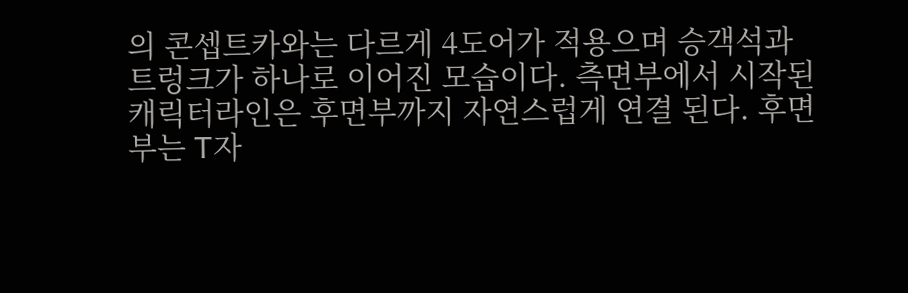의 콘셉트카와는 다르게 4도어가 적용으며 승객석과 트렁크가 하나로 이어진 모습이다. 측면부에서 시작된 캐릭터라인은 후면부까지 자연스럽게 연결 된다. 후면부는 T자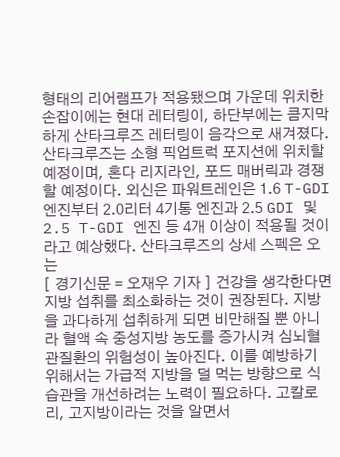형태의 리어램프가 적용됐으며 가운데 위치한 손잡이에는 현대 레터링이, 하단부에는 큼지막하게 산타크루즈 레터링이 음각으로 새겨졌다. 산타크루즈는 소형 픽업트럭 포지션에 위치할 예정이며, 혼다 리지라인, 포드 매버릭과 경쟁할 예정이다. 외신은 파워트레인은 1.6 T-GDI 엔진부터 2.0리터 4기통 엔진과 2.5 GDI 및 2.5 T-GDI 엔진 등 4개 이상이 적용될 것이라고 예상했다. 산타크루즈의 상세 스펙은 오는
[ 경기신문 = 오재우 기자 ] 건강을 생각한다면 지방 섭취를 최소화하는 것이 권장된다. 지방을 과다하게 섭취하게 되면 비만해질 뿐 아니라 혈액 속 중성지방 농도를 증가시켜 심뇌혈관질환의 위험성이 높아진다. 이를 예방하기 위해서는 가급적 지방을 덜 먹는 방향으로 식습관을 개선하려는 노력이 필요하다. 고칼로리, 고지방이라는 것을 알면서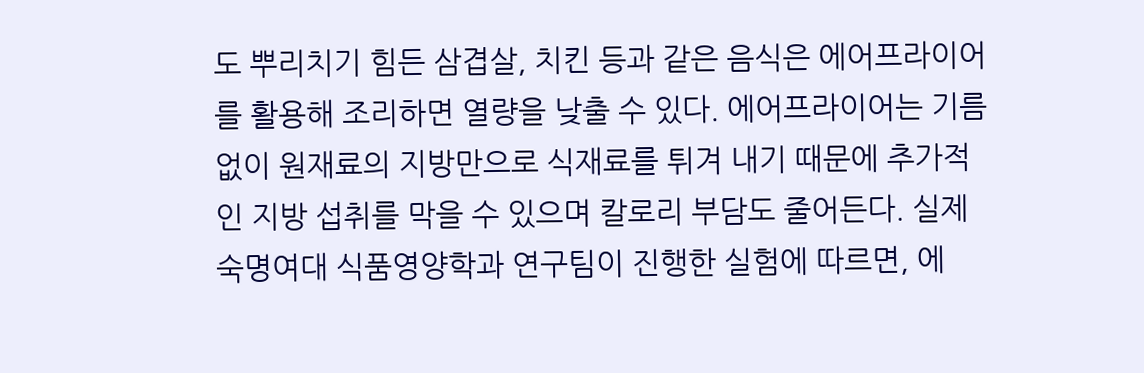도 뿌리치기 힘든 삼겹살, 치킨 등과 같은 음식은 에어프라이어를 활용해 조리하면 열량을 낮출 수 있다. 에어프라이어는 기름없이 원재료의 지방만으로 식재료를 튀겨 내기 때문에 추가적인 지방 섭취를 막을 수 있으며 칼로리 부담도 줄어든다. 실제 숙명여대 식품영양학과 연구팀이 진행한 실험에 따르면, 에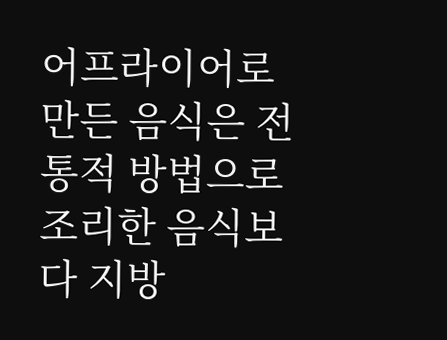어프라이어로 만든 음식은 전통적 방법으로 조리한 음식보다 지방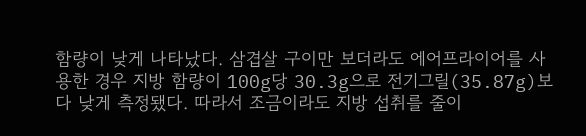함량이 낮게 나타났다. 삼겹살 구이만 보더라도 에어프라이어를 사용한 경우 지방 함량이 100g당 30.3g으로 전기그릴(35.87g)보다 낮게 측정됐다. 따라서 조금이라도 지방 섭취를 줄이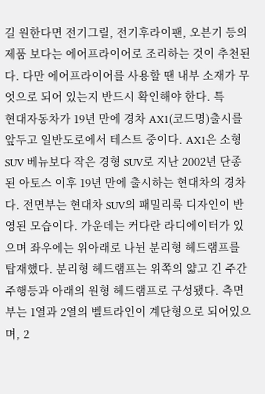길 원한다면 전기그릴, 전기후라이팬, 오븐기 등의 제품 보다는 에어프라이어로 조리하는 것이 추천된다. 다만 에어프라이어를 사용할 땐 내부 소재가 무엇으로 되어 있는지 반드시 확인해야 한다. 특
현대자동차가 19년 만에 경차 AX1(코드명)출시를 앞두고 일반도로에서 테스트 중이다. AX1은 소형 SUV 베뉴보다 작은 경형 SUV로 지난 2002년 단종된 아토스 이후 19년 만에 출시하는 현대차의 경차다. 전면부는 현대차 SUV의 패밀리룩 디자인이 반영된 모습이다. 가운데는 커다란 라디에이터가 있으며 좌우에는 위아래로 나뉜 분리형 헤드램프를 탑재했다. 분리형 헤드램프는 위쪽의 얇고 긴 주간주행등과 아래의 원형 헤드램프로 구성됐다. 측면부는 1열과 2열의 벨트라인이 계단형으로 되어있으며, 2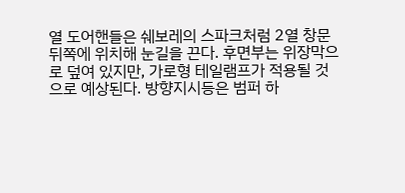열 도어핸들은 쉐보레의 스파크처럼 2열 창문 뒤쪽에 위치해 눈길을 끈다. 후면부는 위장막으로 덮여 있지만, 가로형 테일램프가 적용될 것으로 예상된다. 방향지시등은 범퍼 하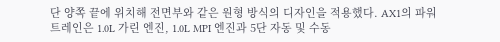단 양쪽 끝에 위치해 전면부와 같은 원형 방식의 디자인을 적용했다. AX1의 파워트레인은 1.0L 가린 엔진, 1.0L MPI 엔진과 5단 자동 및 수동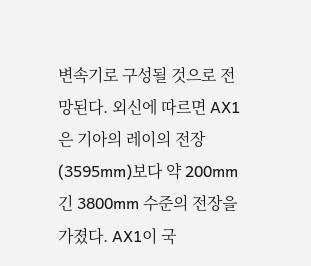변속기로 구성될 것으로 전망된다. 외신에 따르면 AX1은 기아의 레이의 전장(3595mm)보다 약 200mm 긴 3800mm 수준의 전장을 가졌다. AX1이 국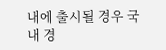내에 출시될 경우 국내 경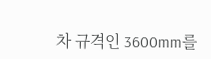차 규격인 3600mm를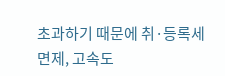초과하기 때문에 취·등록세 면제, 고속도